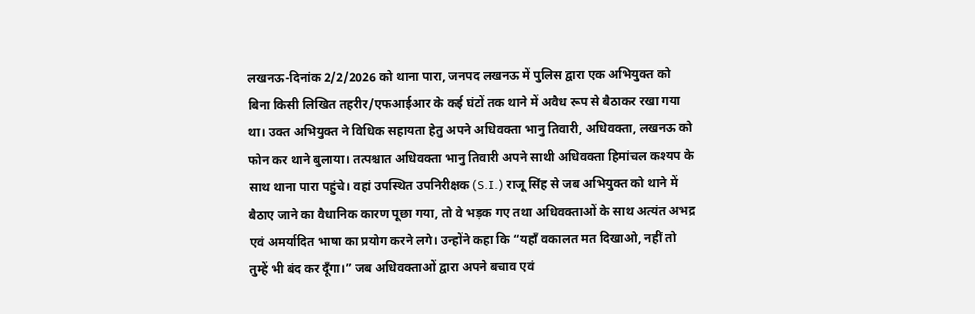लखनऊ-दिनांक 2/2/2026 को थाना पारा, जनपद लखनऊ में पुलिस द्वारा एक अभियुक्त को बिना किसी लिखित तहरीर/एफआईआर के कई घंटों तक थाने में अवैध रूप से बैठाकर रखा गया था। उक्त अभियुक्त ने विधिक सहायता हेतु अपने अधिवक्ता भानु तिवारी, अधिवक्ता, लखनऊ को फोन कर थाने बुलाया। तत्पश्चात अधिवक्ता भानु तिवारी अपने साथी अधिवक्ता हिमांचल कश्यप के साथ थाना पारा पहुंचे। वहां उपस्थित उपनिरीक्षक (S.I.) राजू सिंह से जब अभियुक्त को थाने में बैठाए जाने का वैधानिक कारण पूछा गया, तो वे भड़क गए तथा अधिवक्ताओं के साथ अत्यंत अभद्र एवं अमर्यादित भाषा का प्रयोग करने लगे। उन्होंने कहा कि “यहाँ वकालत मत दिखाओ, नहीं तो तुम्हें भी बंद कर दूँगा।” जब अधिवक्ताओं द्वारा अपने बचाव एवं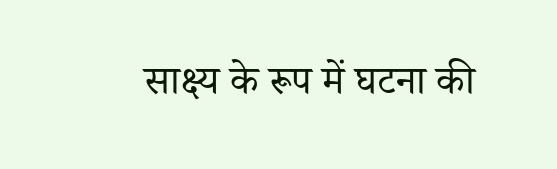साक्ष्य के रूप में घटना की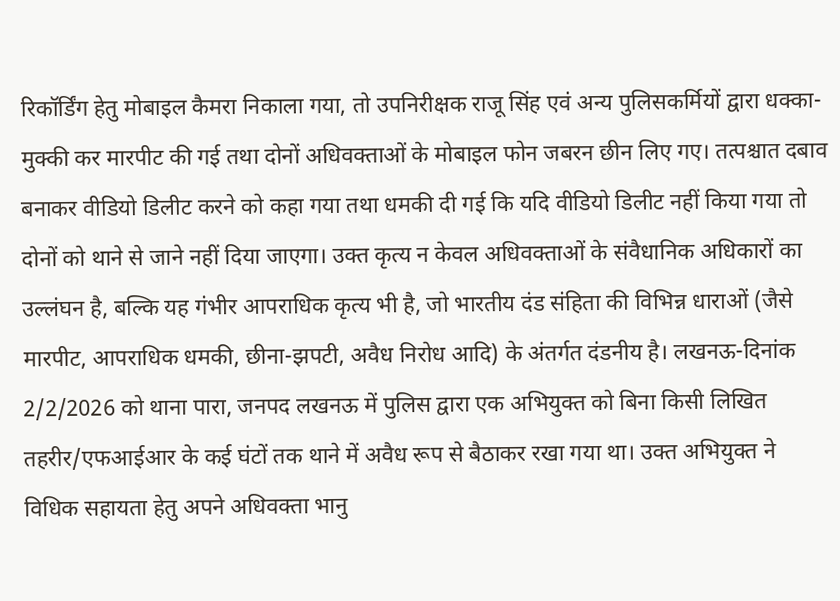रिकॉर्डिंग हेतु मोबाइल कैमरा निकाला गया, तो उपनिरीक्षक राजू सिंह एवं अन्य पुलिसकर्मियों द्वारा धक्का-मुक्की कर मारपीट की गई तथा दोनों अधिवक्ताओं के मोबाइल फोन जबरन छीन लिए गए। तत्पश्चात दबाव बनाकर वीडियो डिलीट करने को कहा गया तथा धमकी दी गई कि यदि वीडियो डिलीट नहीं किया गया तो दोनों को थाने से जाने नहीं दिया जाएगा। उक्त कृत्य न केवल अधिवक्ताओं के संवैधानिक अधिकारों का उल्लंघन है, बल्कि यह गंभीर आपराधिक कृत्य भी है, जो भारतीय दंड संहिता की विभिन्न धाराओं (जैसे मारपीट, आपराधिक धमकी, छीना-झपटी, अवैध निरोध आदि) के अंतर्गत दंडनीय है। लखनऊ-दिनांक 2/2/2026 को थाना पारा, जनपद लखनऊ में पुलिस द्वारा एक अभियुक्त को बिना किसी लिखित तहरीर/एफआईआर के कई घंटों तक थाने में अवैध रूप से बैठाकर रखा गया था। उक्त अभियुक्त ने विधिक सहायता हेतु अपने अधिवक्ता भानु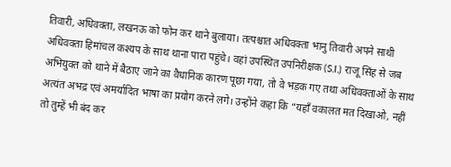तिवारी, अधिवक्ता, लखनऊ को फोन कर थाने बुलाया। तत्पश्चात अधिवक्ता भानु तिवारी अपने साथी अधिवक्ता हिमांचल कश्यप के साथ थाना पारा पहुंचे। वहां उपस्थित उपनिरीक्षक (S.I.) राजू सिंह से जब अभियुक्त को थाने में बैठाए जाने का वैधानिक कारण पूछा गया, तो वे भड़क गए तथा अधिवक्ताओं के साथ अत्यंत अभद्र एवं अमर्यादित भाषा का प्रयोग करने लगे। उन्होंने कहा कि “यहाँ वकालत मत दिखाओ, नहीं तो तुम्हें भी बंद कर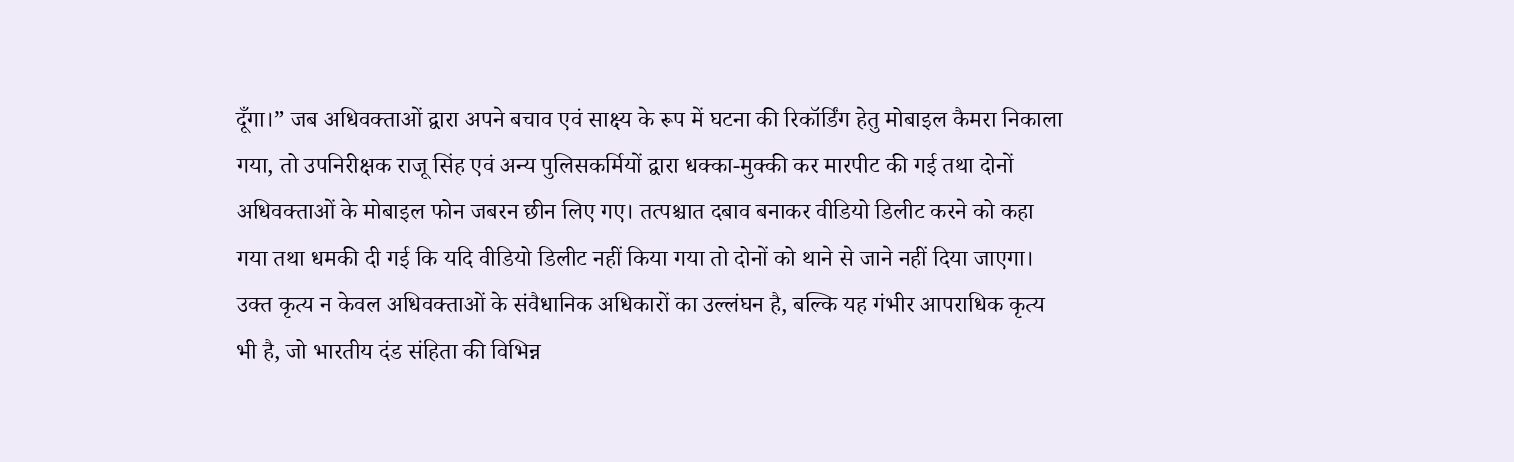दूँगा।” जब अधिवक्ताओं द्वारा अपने बचाव एवं साक्ष्य के रूप में घटना की रिकॉर्डिंग हेतु मोबाइल कैमरा निकाला गया, तो उपनिरीक्षक राजू सिंह एवं अन्य पुलिसकर्मियों द्वारा धक्का-मुक्की कर मारपीट की गई तथा दोनों अधिवक्ताओं के मोबाइल फोन जबरन छीन लिए गए। तत्पश्चात दबाव बनाकर वीडियो डिलीट करने को कहा गया तथा धमकी दी गई कि यदि वीडियो डिलीट नहीं किया गया तो दोनों को थाने से जाने नहीं दिया जाएगा। उक्त कृत्य न केवल अधिवक्ताओं के संवैधानिक अधिकारों का उल्लंघन है, बल्कि यह गंभीर आपराधिक कृत्य भी है, जो भारतीय दंड संहिता की विभिन्न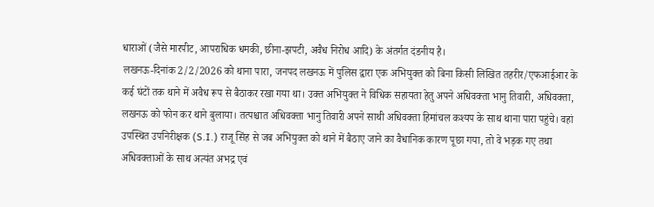धाराओं (जैसे मारपीट, आपराधिक धमकी, छीना-झपटी, अवैध निरोध आदि) के अंतर्गत दंडनीय है।
लखनऊ-दिनांक 2/2/2026 को थाना पारा, जनपद लखनऊ में पुलिस द्वारा एक अभियुक्त को बिना किसी लिखित तहरीर/एफआईआर के कई घंटों तक थाने में अवैध रूप से बैठाकर रखा गया था। उक्त अभियुक्त ने विधिक सहायता हेतु अपने अधिवक्ता भानु तिवारी, अधिवक्ता, लखनऊ को फोन कर थाने बुलाया। तत्पश्चात अधिवक्ता भानु तिवारी अपने साथी अधिवक्ता हिमांचल कश्यप के साथ थाना पारा पहुंचे। वहां उपस्थित उपनिरीक्षक (S.I.) राजू सिंह से जब अभियुक्त को थाने में बैठाए जाने का वैधानिक कारण पूछा गया, तो वे भड़क गए तथा अधिवक्ताओं के साथ अत्यंत अभद्र एवं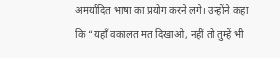अमर्यादित भाषा का प्रयोग करने लगे। उन्होंने कहा कि “यहाँ वकालत मत दिखाओ, नहीं तो तुम्हें भी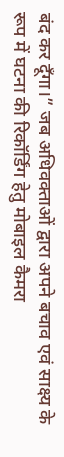बंद कर दूँगा।” जब अधिवक्ताओं द्वारा अपने बचाव एवं साक्ष्य के रूप में घटना की रिकॉर्डिंग हेतु मोबाइल कैमरा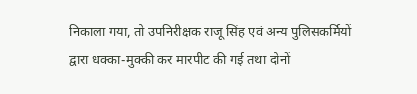निकाला गया, तो उपनिरीक्षक राजू सिंह एवं अन्य पुलिसकर्मियों द्वारा धक्का-मुक्की कर मारपीट की गई तथा दोनों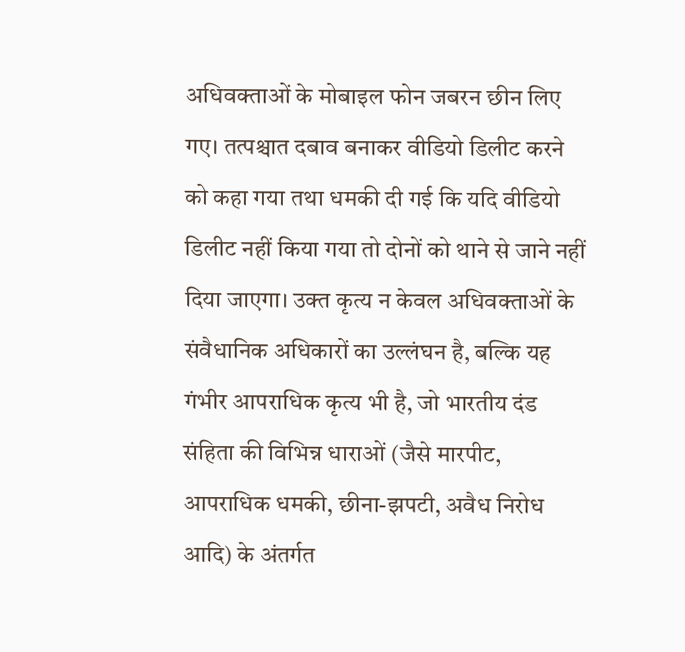अधिवक्ताओं के मोबाइल फोन जबरन छीन लिए गए। तत्पश्चात दबाव बनाकर वीडियो डिलीट करने को कहा गया तथा धमकी दी गई कि यदि वीडियो डिलीट नहीं किया गया तो दोनों को थाने से जाने नहीं दिया जाएगा। उक्त कृत्य न केवल अधिवक्ताओं के संवैधानिक अधिकारों का उल्लंघन है, बल्कि यह गंभीर आपराधिक कृत्य भी है, जो भारतीय दंड संहिता की विभिन्न धाराओं (जैसे मारपीट, आपराधिक धमकी, छीना-झपटी, अवैध निरोध आदि) के अंतर्गत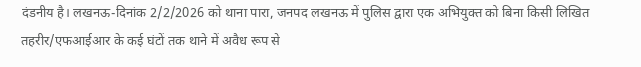दंडनीय है। लखनऊ-दिनांक 2/2/2026 को थाना पारा, जनपद लखनऊ में पुलिस द्वारा एक अभियुक्त को बिना किसी लिखित तहरीर/एफआईआर के कई घंटों तक थाने में अवैध रूप से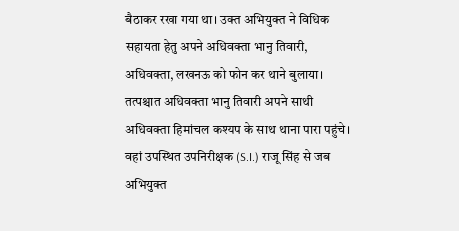बैठाकर रखा गया था। उक्त अभियुक्त ने विधिक सहायता हेतु अपने अधिवक्ता भानु तिवारी, अधिवक्ता, लखनऊ को फोन कर थाने बुलाया। तत्पश्चात अधिवक्ता भानु तिवारी अपने साथी अधिवक्ता हिमांचल कश्यप के साथ थाना पारा पहुंचे। वहां उपस्थित उपनिरीक्षक (S.I.) राजू सिंह से जब अभियुक्त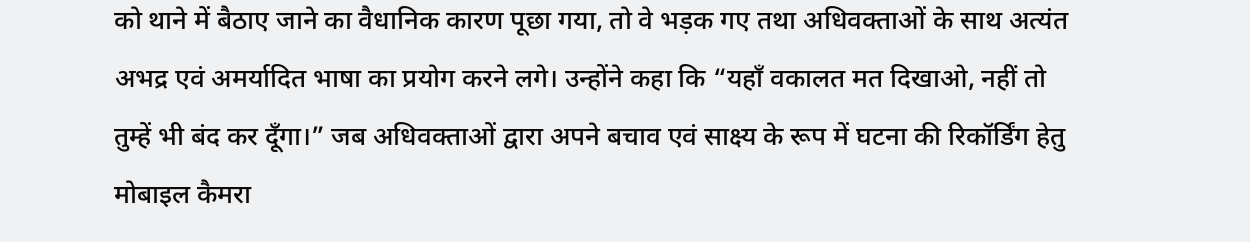को थाने में बैठाए जाने का वैधानिक कारण पूछा गया, तो वे भड़क गए तथा अधिवक्ताओं के साथ अत्यंत अभद्र एवं अमर्यादित भाषा का प्रयोग करने लगे। उन्होंने कहा कि “यहाँ वकालत मत दिखाओ, नहीं तो तुम्हें भी बंद कर दूँगा।” जब अधिवक्ताओं द्वारा अपने बचाव एवं साक्ष्य के रूप में घटना की रिकॉर्डिंग हेतु मोबाइल कैमरा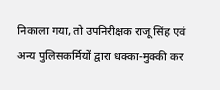निकाला गया, तो उपनिरीक्षक राजू सिंह एवं अन्य पुलिसकर्मियों द्वारा धक्का-मुक्की कर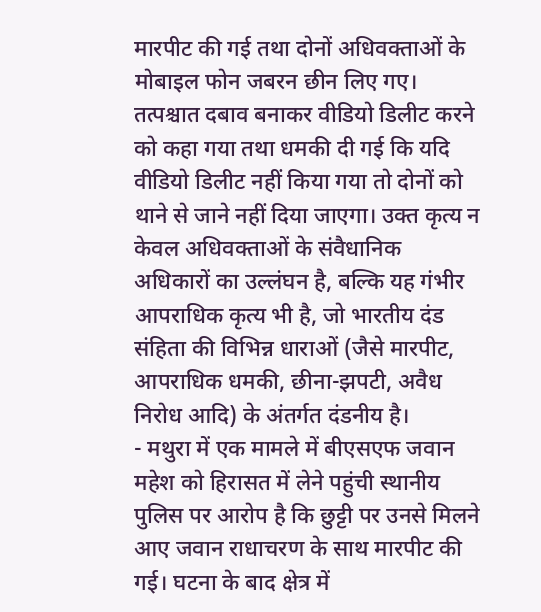मारपीट की गई तथा दोनों अधिवक्ताओं के मोबाइल फोन जबरन छीन लिए गए। तत्पश्चात दबाव बनाकर वीडियो डिलीट करने को कहा गया तथा धमकी दी गई कि यदि वीडियो डिलीट नहीं किया गया तो दोनों को थाने से जाने नहीं दिया जाएगा। उक्त कृत्य न केवल अधिवक्ताओं के संवैधानिक अधिकारों का उल्लंघन है, बल्कि यह गंभीर आपराधिक कृत्य भी है, जो भारतीय दंड संहिता की विभिन्न धाराओं (जैसे मारपीट, आपराधिक धमकी, छीना-झपटी, अवैध निरोध आदि) के अंतर्गत दंडनीय है।
- मथुरा में एक मामले में बीएसएफ जवान महेश को हिरासत में लेने पहुंची स्थानीय पुलिस पर आरोप है कि छुट्टी पर उनसे मिलने आए जवान राधाचरण के साथ मारपीट की गई। घटना के बाद क्षेत्र में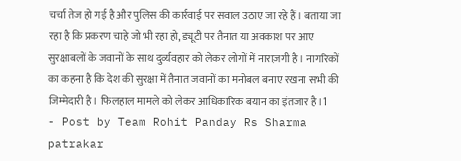चर्चा तेज हो गई है और पुलिस की कार्रवाई पर सवाल उठाए जा रहे हैं। बताया जा रहा है कि प्रकरण चाहे जो भी रहा हो, ड्यूटी पर तैनात या अवकाश पर आए सुरक्षाबलों के जवानों के साथ दुर्व्यवहार को लेकर लोगों में नाराज़गी है। नागरिकों का कहना है कि देश की सुरक्षा में तैनात जवानों का मनोबल बनाए रखना सभी की जिम्मेदारी है। फिलहाल मामले को लेकर आधिकारिक बयान का इंतजार है।1
- Post by Team Rohit Panday Rs Sharma patrakar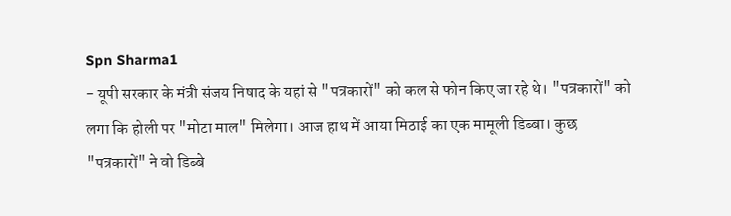Spn Sharma1
- यूपी सरकार के मंत्री संजय निषाद के यहां से "पत्रकारों" को कल से फोन किए जा रहे थे। "पत्रकारों" को लगा कि होली पर "मोटा माल" मिलेगा। आज हाथ में आया मिठाई का एक मामूली डिब्बा। कुछ "पत्रकारों" ने वो डिब्बे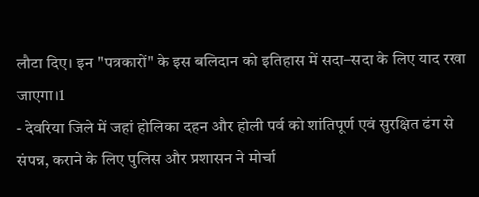लौटा दिए। इन "पत्रकारों" के इस बलिदान को इतिहास में सदा–सदा के लिए याद रखा जाएगा।1
- देवरिया जिले में जहां होलिका दहन और होली पर्व को शांतिपूर्ण एवं सुरक्षित ढंग से संपन्न, कराने के लिए पुलिस और प्रशासन ने मोर्चा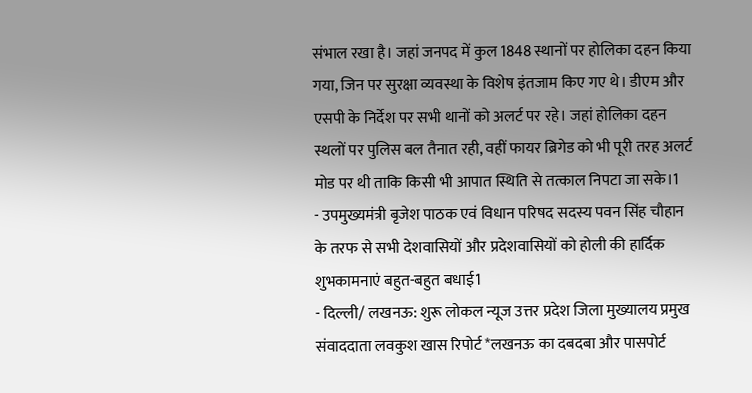संभाल रखा है। जहां जनपद में कुल 1848 स्थानों पर होलिका दहन किया गया, जिन पर सुरक्षा व्यवस्था के विशेष इंतजाम किए गए थे। डीएम और एसपी के निर्देश पर सभी थानों को अलर्ट पर रहे। जहां होलिका दहन स्थलों पर पुलिस बल तैनात रही, वहीं फायर ब्रिगेड को भी पूरी तरह अलर्ट मोड पर थी ताकि किसी भी आपात स्थिति से तत्काल निपटा जा सके।1
- उपमुख्यमंत्री बृजेश पाठक एवं विधान परिषद सदस्य पवन सिंह चौहान के तरफ से सभी देशवासियों और प्रदेशवासियों को होली की हार्दिक शुभकामनाएं बहुत-बहुत बधाई1
- दिल्ली/ लखनऊ: शुरू लोकल न्यूज उत्तर प्रदेश जिला मुख्यालय प्रमुख संवाददाता लवकुश खास रिपोर्ट *लखनऊ का दबदबा और पासपोर्ट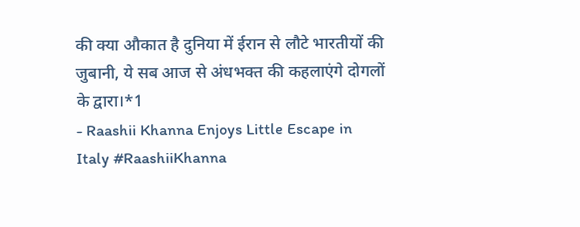की क्या औकात है दुनिया में ईरान से लौटे भारतीयों की जुबानी, ये सब आज से अंधभक्त की कहलाएंगे दोगलों के द्वारा।*1
- Raashii Khanna Enjoys Little Escape in Italy #RaashiiKhanna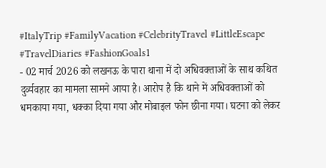#ItalyTrip #FamilyVacation #CelebrityTravel #LittleEscape #TravelDiaries #FashionGoals1
- 02 मार्च 2026 को लखनऊ के पारा थाना में दो अधिवक्ताओं के साथ कथित दुर्व्यवहार का मामला सामने आया है। आरोप है कि थाने में अधिवक्ताओं को धमकाया गया, धक्का दिया गया और मोबाइल फोन छीना गया। घटना को लेकर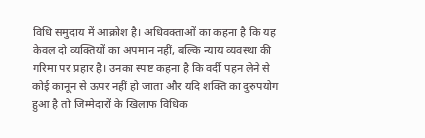विधि समुदाय में आक्रोश है। अधिवक्ताओं का कहना है कि यह केवल दो व्यक्तियों का अपमान नहीं, बल्कि न्याय व्यवस्था की गरिमा पर प्रहार है। उनका स्पष्ट कहना है कि वर्दी पहन लेने से कोई कानून से ऊपर नहीं हो जाता और यदि शक्ति का दुरुपयोग हुआ है तो जिम्मेदारों के खिलाफ विधिक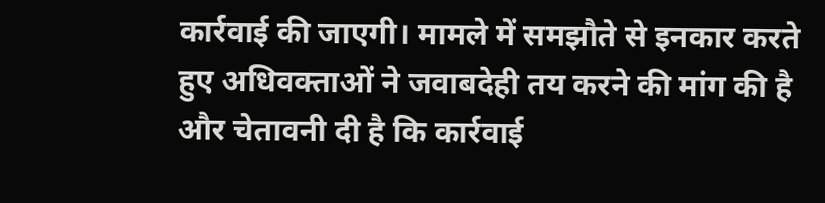कार्रवाई की जाएगी। मामले में समझौते से इनकार करते हुए अधिवक्ताओं ने जवाबदेही तय करने की मांग की है और चेतावनी दी है कि कार्रवाई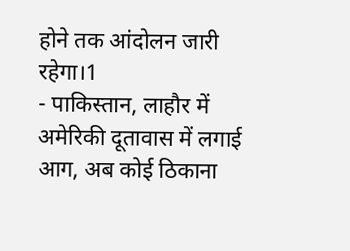होने तक आंदोलन जारी रहेगा।1
- पाकिस्तान, लाहौर में अमेरिकी दूतावास में लगाई आग, अब कोई ठिकाना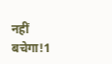नहीं बचेगा!1